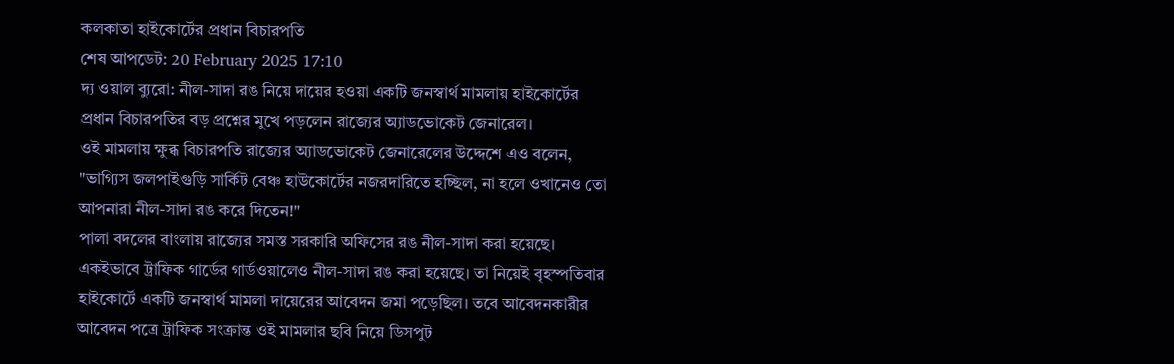কলকাতা হাইকোর্টের প্রধান বিচারপতি
শেষ আপডেট: 20 February 2025 17:10
দ্য ওয়াল ব্যুরো: নীল-সাদা রঙ নিয়ে দায়ের হওয়া একটি জনস্বার্থ মামলায় হাইকোর্টের প্রধান বিচারপতির বড় প্রশ্নের মুখে পড়লেন রাজ্যের অ্যাডভোকেট জেনারেল।
ওই মামলায় ক্ষুব্ধ বিচারপতি রাজ্যের অ্যাডভোকেট জেনারেলের উদ্দেশে এও বলেন, "ভাগ্যিস জলপাইগুড়ি সার্কিট বেঞ্চ হাউকোর্টের নজরদারিতে হচ্ছিল, না হলে ওখানেও তো আপনারা নীল-সাদা রঙ করে দিতেন!"
পালা বদলের বাংলায় রাজ্যের সমস্ত সরকারি অফিসের রঙ নীল-সাদা করা হয়েছে। একইভাবে ট্রাফিক গার্ডের গার্ডওয়ালেও নীল-সাদা রঙ করা হয়েছে। তা নিয়েই বৃহস্পতিবার হাইকোর্টে একটি জনস্বার্থ মামলা দায়েরের আবেদন জমা পড়েছিল। তবে আবেদনকারীর আবেদন পত্রে ট্রাফিক সংক্রান্ত ওই মামলার ছবি নিয়ে ডিসপুট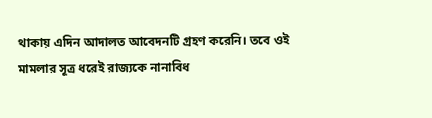থাকায় এদিন আদালত আবেদনটি গ্রহণ করেনি। তবে ওই মামলার সূত্র ধরেই রাজ্যকে নানাবিধ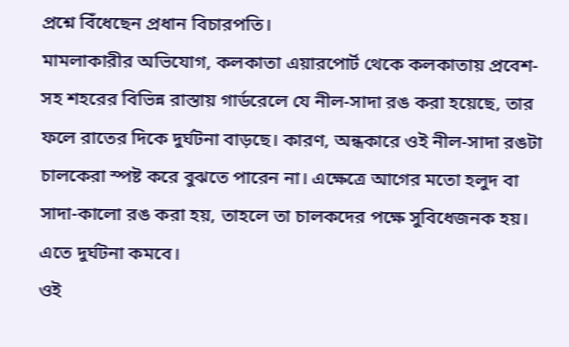প্রশ্নে বিঁধেছেন প্রধান বিচারপতি।
মামলাকারীর অভিযোগ, কলকাতা এয়ারপোর্ট থেকে কলকাতায় প্রবেশ-সহ শহরের বিভিন্ন রাস্তায় গার্ডরেলে যে নীল-সাদা রঙ করা হয়েছে, তার ফলে রাতের দিকে দুর্ঘটনা বাড়ছে। কারণ, অন্ধকারে ওই নীল-সাদা রঙটা চালকেরা স্পষ্ট করে বুঝতে পারেন না। এক্ষেত্রে আগের মতো হলুদ বা সাদা-কালো রঙ করা হয়, তাহলে তা চালকদের পক্ষে সুবিধেজনক হয়। এতে দুর্ঘটনা কমবে।
ওই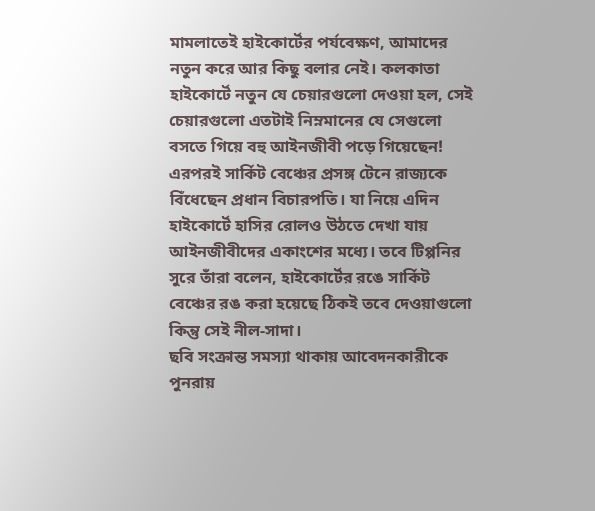মামলাতেই হাইকোর্টের পর্যবেক্ষণ, আমাদের নতুন করে আর কিছু বলার নেই। কলকাতা হাইকোর্টে নতুন যে চেয়ারগুলো দেওয়া হল, সেই চেয়ারগুলো এতটাই নিম্নমানের যে সেগুলো বসতে গিয়ে বহু আইনজীবী পড়ে গিয়েছেন!
এরপরই সার্কিট বেঞ্চের প্রসঙ্গ টেনে রাজ্যকে বিঁধেছেন প্রধান বিচারপতি। যা নিয়ে এদিন হাইকোর্টে হাসির রোলও উঠতে দেখা যায় আইনজীবীদের একাংশের মধ্যে। তবে টিপ্পনির সুরে তাঁরা বলেন, হাইকোর্টের রঙে সার্কিট বেঞ্চের রঙ করা হয়েছে ঠিকই তবে দেওয়াগুলো কিন্তু সেই নীল-সাদা।
ছবি সংক্রান্ত সমস্যা থাকায় আবেদনকারীকে পুনরায়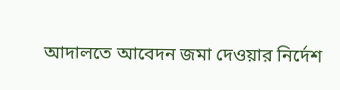আদালতে আবেদন জমা দেওয়ার নির্দেশ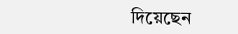দিয়েছেন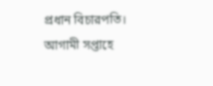প্রধান বিচারপতি। আগামী সপ্তাহে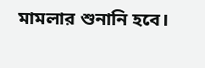মামলার শুনানি হবে।